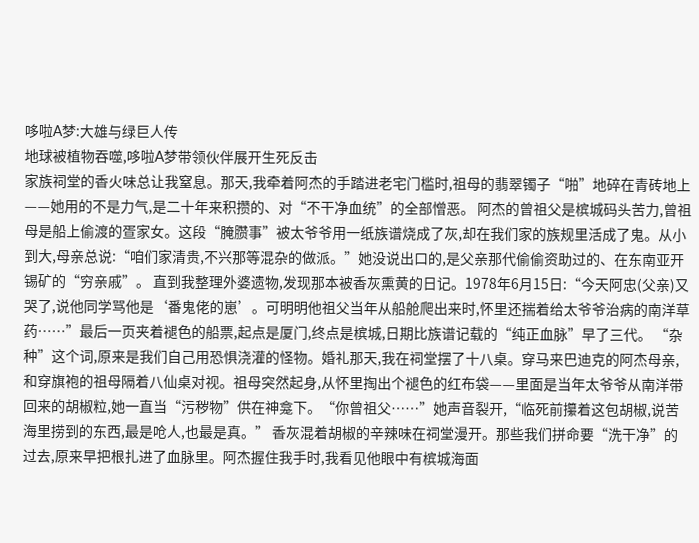哆啦A梦:大雄与绿巨人传
地球被植物吞噬,哆啦A梦带领伙伴展开生死反击
家族祠堂的香火味总让我窒息。那天,我牵着阿杰的手踏进老宅门槛时,祖母的翡翠镯子“啪”地碎在青砖地上——她用的不是力气,是二十年来积攒的、对“不干净血统”的全部憎恶。 阿杰的曾祖父是槟城码头苦力,曾祖母是船上偷渡的疍家女。这段“腌臜事”被太爷爷用一纸族谱烧成了灰,却在我们家的族规里活成了鬼。从小到大,母亲总说:“咱们家清贵,不兴那等混杂的做派。”她没说出口的,是父亲那代偷偷资助过的、在东南亚开锡矿的“穷亲戚”。 直到我整理外婆遗物,发现那本被香灰熏黄的日记。1978年6月15日:“今天阿忠(父亲)又哭了,说他同学骂他是‘番鬼佬的崽’。可明明他祖父当年从船舱爬出来时,怀里还揣着给太爷爷治病的南洋草药……”最后一页夹着褪色的船票,起点是厦门,终点是槟城,日期比族谱记载的“纯正血脉”早了三代。 “杂种”这个词,原来是我们自己用恐惧浇灌的怪物。婚礼那天,我在祠堂摆了十八桌。穿马来巴迪克的阿杰母亲,和穿旗袍的祖母隔着八仙桌对视。祖母突然起身,从怀里掏出个褪色的红布袋——里面是当年太爷爷从南洋带回来的胡椒粒,她一直当“污秽物”供在神龛下。“你曾祖父……”她声音裂开,“临死前攥着这包胡椒,说苦海里捞到的东西,最是呛人,也最是真。” 香灰混着胡椒的辛辣味在祠堂漫开。那些我们拼命要“洗干净”的过去,原来早把根扎进了血脉里。阿杰握住我手时,我看见他眼中有槟城海面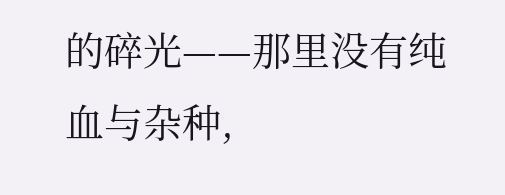的碎光——那里没有纯血与杂种,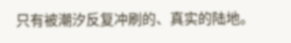只有被潮汐反复冲刷的、真实的陆地。